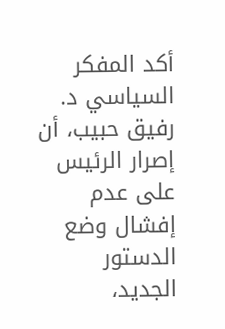أكد المفكر السياسي د. رفيق حبيب، أن إصرار الرئيس على عدم إفشال وضع الدستور الجديد،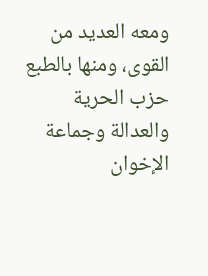ومعه العديد من القوى، ومنها بالطبع حزب الحرية والعدالة وجماعة الإخوان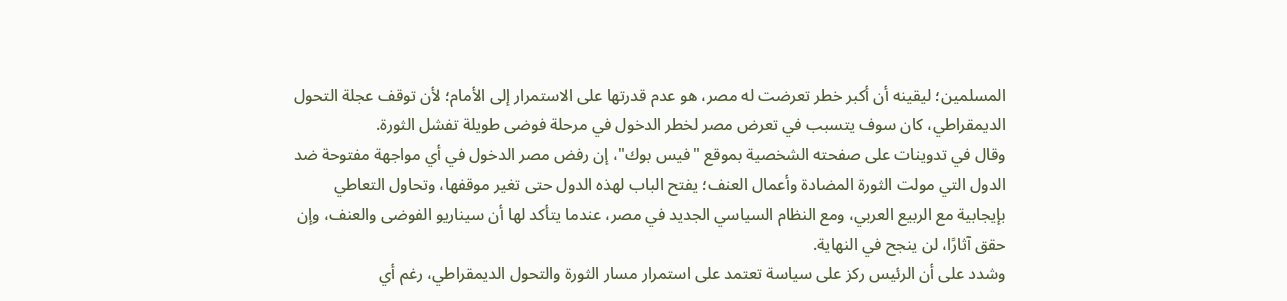المسلمين؛ ليقينه أن أكبر خطر تعرضت له مصر، هو عدم قدرتها على الاستمرار إلى الأمام؛ لأن توقف عجلة التحول الديمقراطي، كان سوف يتسبب في تعرض مصر لخطر الدخول في مرحلة فوضى طويلة تفشل الثورة.
وقال في تدوينات على صفحته الشخصية بموقع "فيس بوك"، إن رفض مصر الدخول في أي مواجهة مفتوحة ضد الدول التي مولت الثورة المضادة وأعمال العنف؛ يفتح الباب لهذه الدول حتى تغير موقفها، وتحاول التعاطي بإيجابية مع الربيع العربي، ومع النظام السياسي الجديد في مصر، عندما يتأكد لها أن سيناريو الفوضى والعنف، وإن حقق آثارًا، لن ينجح في النهاية.
وشدد على أن الرئيس ركز على سياسة تعتمد على استمرار مسار الثورة والتحول الديمقراطي، رغم أي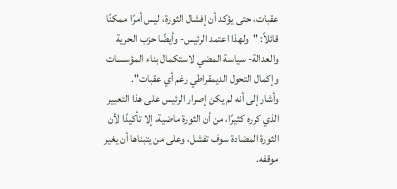عقبات، حتى يؤكد أن إفشال الثورة، ليس أمرًا ممكنًا قائلاً: "ولهذا اعتمد الرئيس- وأيضًا حزب الحرية والعدالة- سياسة المضي لاستكمال بناء المؤسسات وإكمال التحول الديمقراطي رغم أي عقبات".
وأشار إلى أنه لم يكن إصرار الرئيس على هذا التعبير الذي كرره كثيرًا، من أن الثورة ماضية، إلا تأكيدًا لأن الثورة المضادة سوف تفشل، وعلى من يتبناها أن يغير موقفه.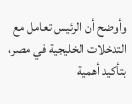وأوضح أن الرئيس تعامل مع التدخلات الخليجية في مصر، بتأكيد أهمية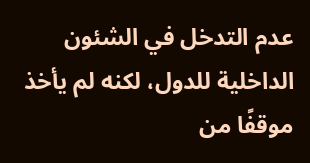عدم التدخل في الشئون الداخلية للدول، لكنه لم يأخذ موقفًا من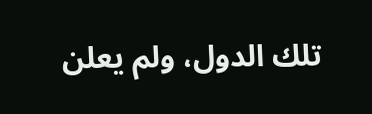تلك الدول، ولم يعلن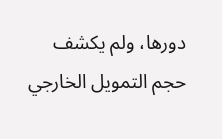دورها، ولم يكشف حجم التمويل الخارجي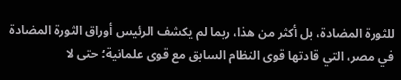للثورة المضادة، بل أكثر من هذا، ربما لم يكشف الرئيس أوراق الثورة المضادة في مصر، التي قادتها قوى النظام السابق مع قوى علمانية؛ حتى لا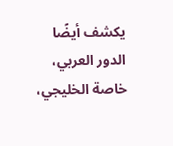يكشف أيضًا الدور العربي، خاصة الخليجي،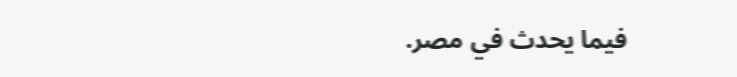فيما يحدث في مصر.